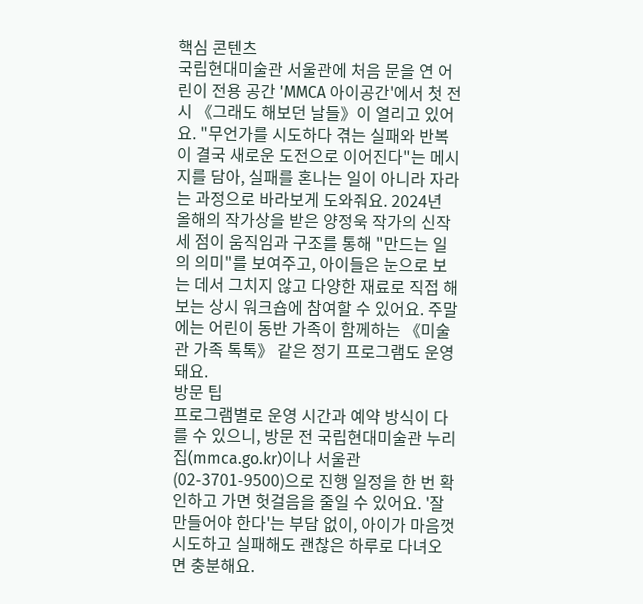핵심 콘텐츠
국립현대미술관 서울관에 처음 문을 연 어린이 전용 공간 'MMCA 아이공간'에서 첫 전시 《그래도 해보던 날들》이 열리고 있어요. "무언가를 시도하다 겪는 실패와 반복이 결국 새로운 도전으로 이어진다"는 메시지를 담아, 실패를 혼나는 일이 아니라 자라는 과정으로 바라보게 도와줘요. 2024년 올해의 작가상을 받은 양정욱 작가의 신작 세 점이 움직임과 구조를 통해 "만드는 일의 의미"를 보여주고, 아이들은 눈으로 보는 데서 그치지 않고 다양한 재료로 직접 해보는 상시 워크숍에 참여할 수 있어요. 주말에는 어린이 동반 가족이 함께하는 《미술관 가족 톡톡》 같은 정기 프로그램도 운영돼요.
방문 팁
프로그램별로 운영 시간과 예약 방식이 다를 수 있으니, 방문 전 국립현대미술관 누리집(mmca.go.kr)이나 서울관(02-3701-9500)으로 진행 일정을 한 번 확인하고 가면 헛걸음을 줄일 수 있어요. '잘 만들어야 한다'는 부담 없이, 아이가 마음껏 시도하고 실패해도 괜찮은 하루로 다녀오면 충분해요.